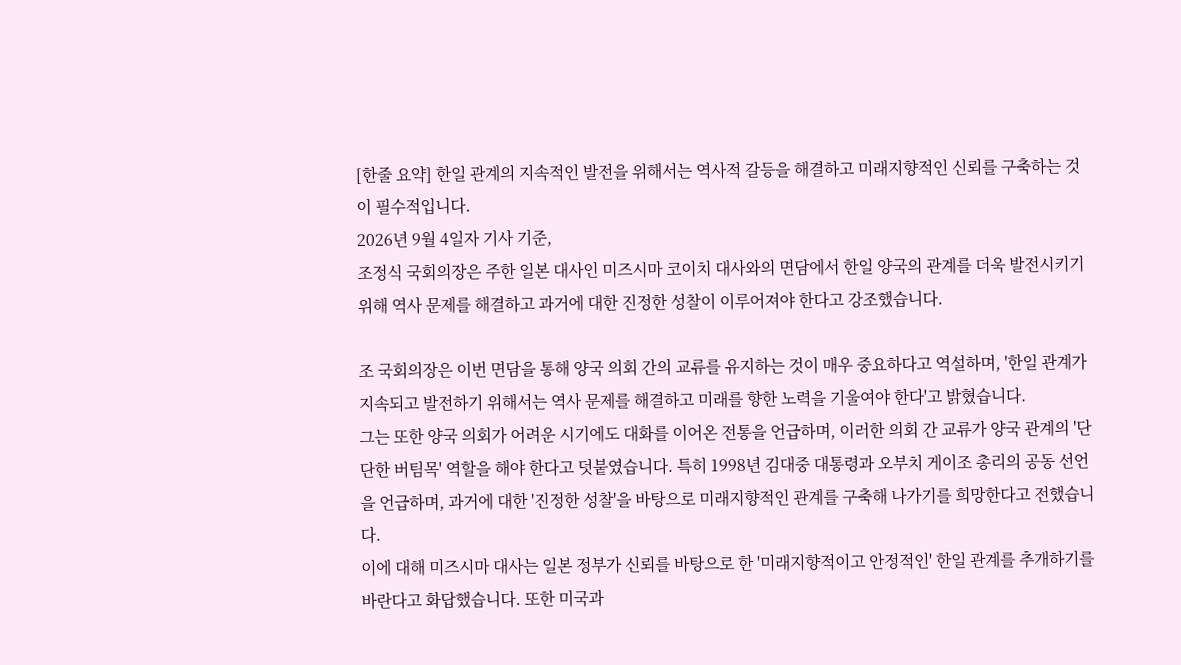[한줄 요약] 한일 관계의 지속적인 발전을 위해서는 역사적 갈등을 해결하고 미래지향적인 신뢰를 구축하는 것이 필수적입니다.
2026년 9월 4일자 기사 기준,
조정식 국회의장은 주한 일본 대사인 미즈시마 코이치 대사와의 면담에서 한일 양국의 관계를 더욱 발전시키기 위해 역사 문제를 해결하고 과거에 대한 진정한 성찰이 이루어져야 한다고 강조했습니다.

조 국회의장은 이번 면담을 통해 양국 의회 간의 교류를 유지하는 것이 매우 중요하다고 역설하며, '한일 관계가 지속되고 발전하기 위해서는 역사 문제를 해결하고 미래를 향한 노력을 기울여야 한다'고 밝혔습니다.
그는 또한 양국 의회가 어려운 시기에도 대화를 이어온 전통을 언급하며, 이러한 의회 간 교류가 양국 관계의 '단단한 버팀목' 역할을 해야 한다고 덧붙였습니다. 특히 1998년 김대중 대통령과 오부치 게이조 총리의 공동 선언을 언급하며, 과거에 대한 '진정한 성찰'을 바탕으로 미래지향적인 관계를 구축해 나가기를 희망한다고 전했습니다.
이에 대해 미즈시마 대사는 일본 정부가 신뢰를 바탕으로 한 '미래지향적이고 안정적인' 한일 관계를 추개하기를 바란다고 화답했습니다. 또한 미국과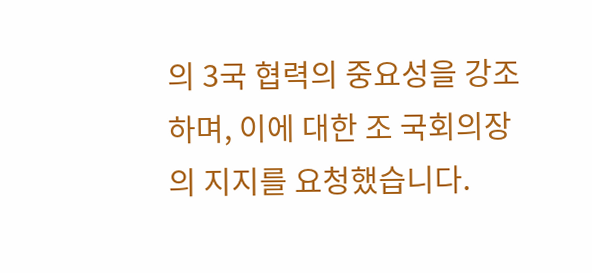의 3국 협력의 중요성을 강조하며, 이에 대한 조 국회의장의 지지를 요청했습니다.